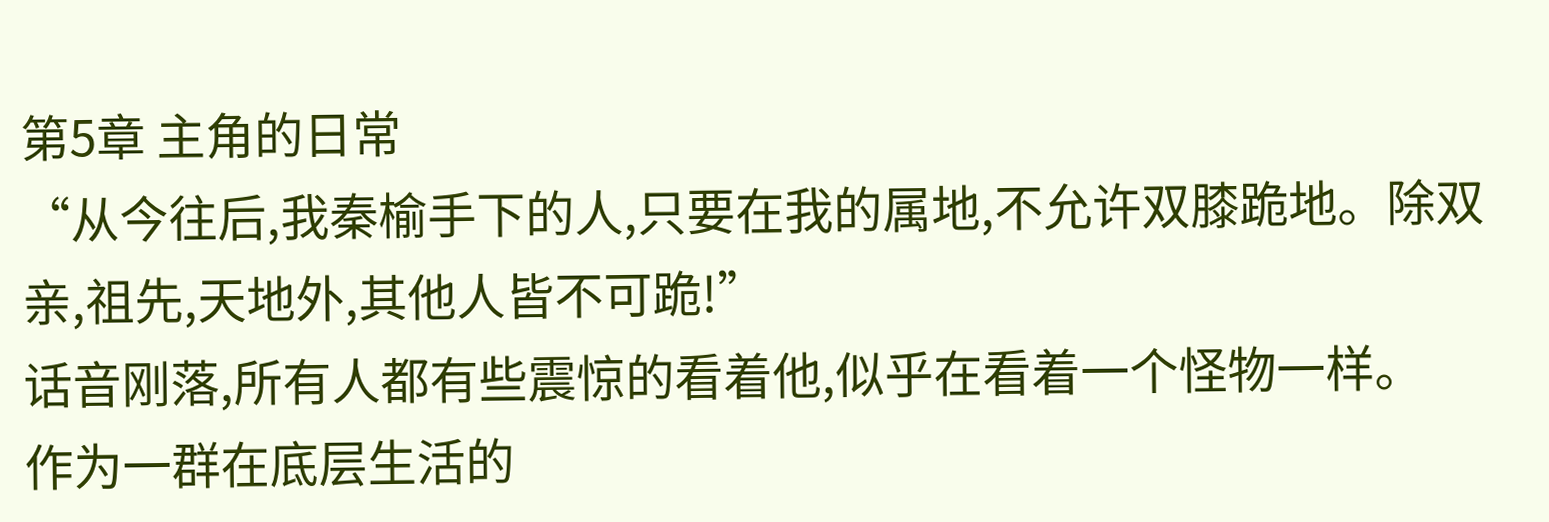第5章 主角的日常
“从今往后,我秦榆手下的人,只要在我的属地,不允许双膝跪地。除双亲,祖先,天地外,其他人皆不可跪!”
话音刚落,所有人都有些震惊的看着他,似乎在看着一个怪物一样。
作为一群在底层生活的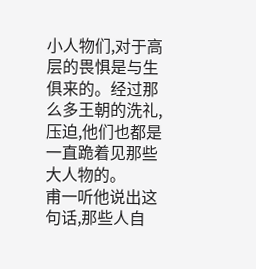小人物们,对于高层的畏惧是与生俱来的。经过那么多王朝的洗礼,压迫,他们也都是一直跪着见那些大人物的。
甫一听他说出这句话,那些人自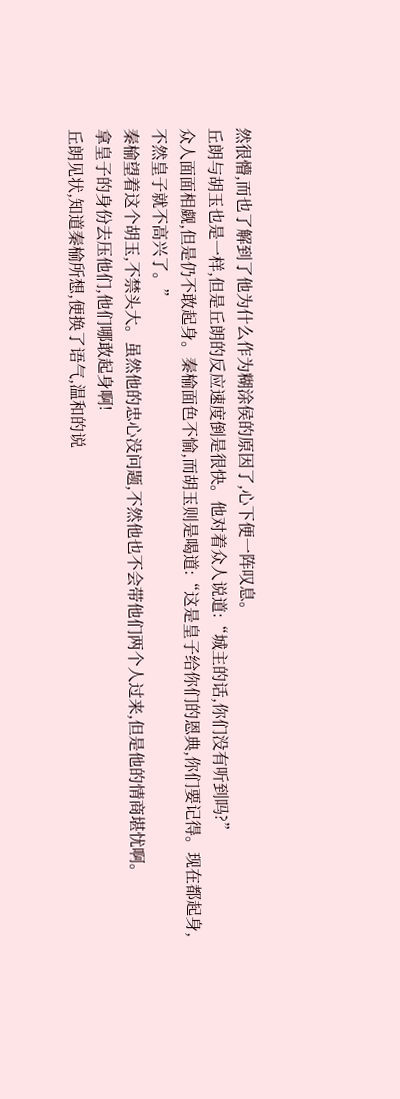然很懵,而也了解到了他为什么作为糊涂侯的原因了,心下便一阵叹息。
丘朗与胡玉也是一样,但是丘朗的反应速度倒是很快。他对着众人说道:“城主的话,你们没有听到吗?”
众人面面相觑,但是仍不敢起身。秦榆面色不愉,而胡玉则是喝道:“这是皇子给你们的恩典,你们要记得。现在都起身,不然皇子就不高兴了。”
秦榆望着这个胡玉,不禁头大。虽然他的忠心没问题,不然他也不会带他们两个人过来,但是他的情商堪忧啊。
拿皇子的身份去压他们,他们哪敢起身啊!
丘朗见状,知道秦榆所想,便换了语气,温和的说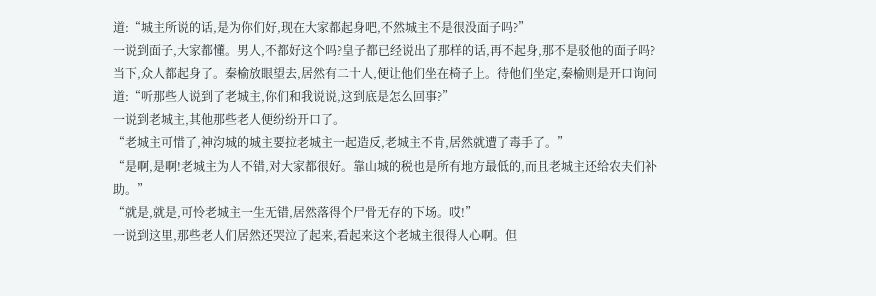道:“城主所说的话,是为你们好,现在大家都起身吧,不然城主不是很没面子吗?”
一说到面子,大家都懂。男人,不都好这个吗?皇子都已经说出了那样的话,再不起身,那不是驳他的面子吗?
当下,众人都起身了。秦榆放眼望去,居然有二十人,便让他们坐在椅子上。待他们坐定,秦榆则是开口询问道:“听那些人说到了老城主,你们和我说说,这到底是怎么回事?”
一说到老城主,其他那些老人便纷纷开口了。
“老城主可惜了,神汮城的城主要拉老城主一起造反,老城主不肯,居然就遭了毒手了。”
“是啊,是啊!老城主为人不错,对大家都很好。靠山城的税也是所有地方最低的,而且老城主还给农夫们补助。”
“就是,就是,可怜老城主一生无错,居然落得个尸骨无存的下场。哎!”
一说到这里,那些老人们居然还哭泣了起来,看起来这个老城主很得人心啊。但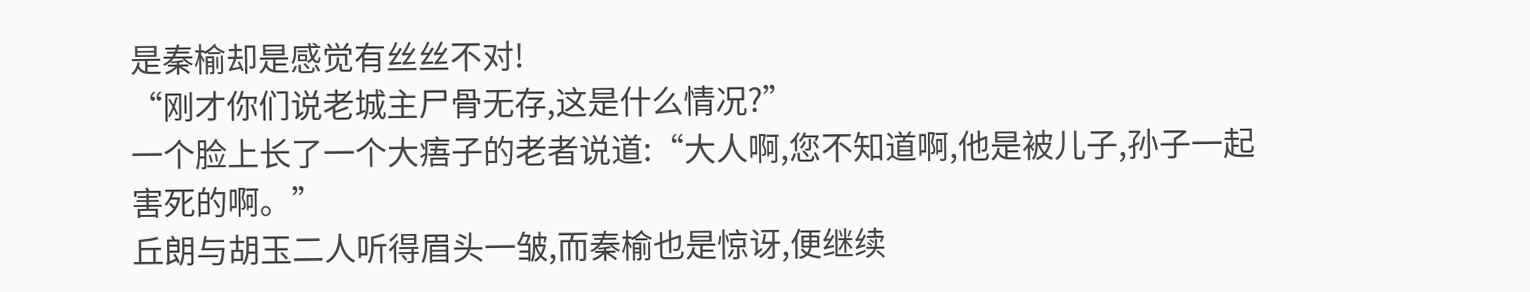是秦榆却是感觉有丝丝不对!
“刚才你们说老城主尸骨无存,这是什么情况?”
一个脸上长了一个大痦子的老者说道:“大人啊,您不知道啊,他是被儿子,孙子一起害死的啊。”
丘朗与胡玉二人听得眉头一皱,而秦榆也是惊讶,便继续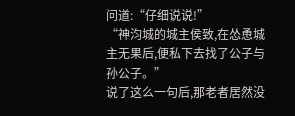问道:“仔细说说!”
“神汮城的城主侯致,在怂恿城主无果后,便私下去找了公子与孙公子。”
说了这么一句后,那老者居然没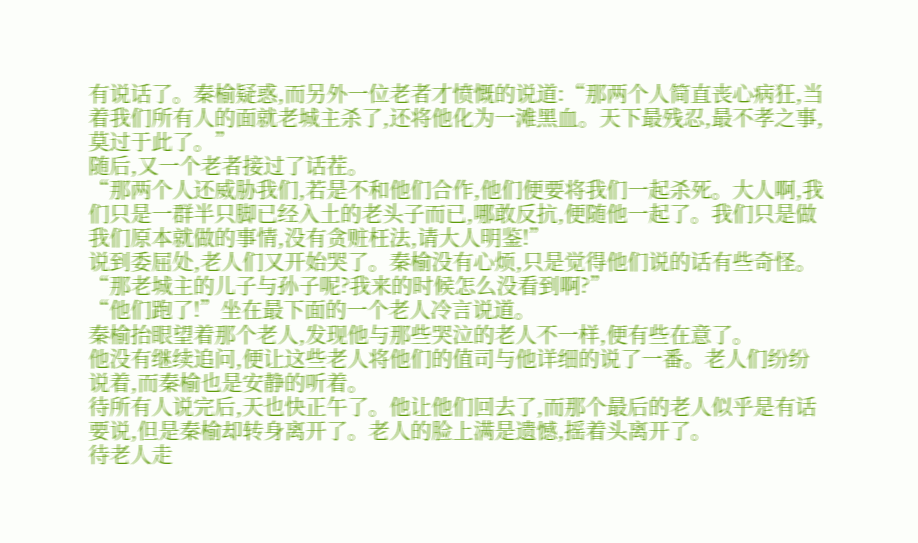有说话了。秦榆疑惑,而另外一位老者才愤慨的说道:“那两个人简直丧心病狂,当着我们所有人的面就老城主杀了,还将他化为一滩黑血。天下最残忍,最不孝之事,莫过于此了。”
随后,又一个老者接过了话茬。
“那两个人还威胁我们,若是不和他们合作,他们便要将我们一起杀死。大人啊,我们只是一群半只脚已经入土的老头子而已,哪敢反抗,便随他一起了。我们只是做我们原本就做的事情,没有贪赃枉法,请大人明鉴!”
说到委屈处,老人们又开始哭了。秦榆没有心烦,只是觉得他们说的话有些奇怪。
“那老城主的儿子与孙子呢?我来的时候怎么没看到啊?”
“他们跑了!”坐在最下面的一个老人冷言说道。
秦榆抬眼望着那个老人,发现他与那些哭泣的老人不一样,便有些在意了。
他没有继续追问,便让这些老人将他们的值司与他详细的说了一番。老人们纷纷说着,而秦榆也是安静的听着。
待所有人说完后,天也快正午了。他让他们回去了,而那个最后的老人似乎是有话要说,但是秦榆却转身离开了。老人的脸上满是遗憾,摇着头离开了。
待老人走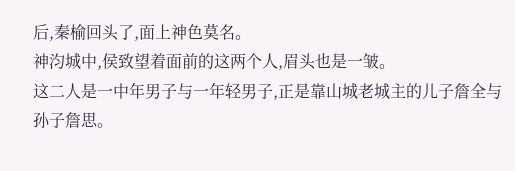后,秦榆回头了,面上神色莫名。
神汮城中,侯致望着面前的这两个人,眉头也是一皱。
这二人是一中年男子与一年轻男子,正是靠山城老城主的儿子詹全与孙子詹思。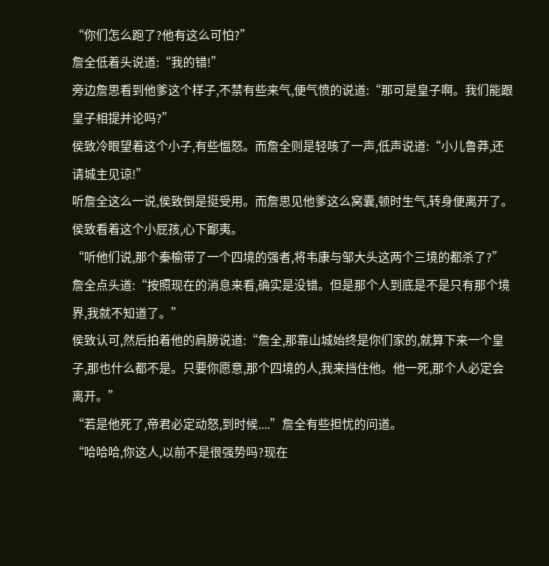“你们怎么跑了?他有这么可怕?”
詹全低着头说道:“我的错!”
旁边詹思看到他爹这个样子,不禁有些来气,便气愤的说道:“那可是皇子啊。我们能跟皇子相提并论吗?”
侯致冷眼望着这个小子,有些愠怒。而詹全则是轻咳了一声,低声说道:“小儿鲁莽,还请城主见谅!”
听詹全这么一说,侯致倒是挺受用。而詹思见他爹这么窝囊,顿时生气,转身便离开了。侯致看着这个小屁孩,心下鄙夷。
“听他们说,那个秦榆带了一个四境的强者,将韦康与邹大头这两个三境的都杀了?”
詹全点头道:“按照现在的消息来看,确实是没错。但是那个人到底是不是只有那个境界,我就不知道了。”
侯致认可,然后拍着他的肩膀说道:“詹全,那靠山城始终是你们家的,就算下来一个皇子,那也什么都不是。只要你愿意,那个四境的人,我来挡住他。他一死,那个人必定会离开。”
“若是他死了,帝君必定动怒,到时候....”詹全有些担忧的问道。
“哈哈哈,你这人,以前不是很强势吗?现在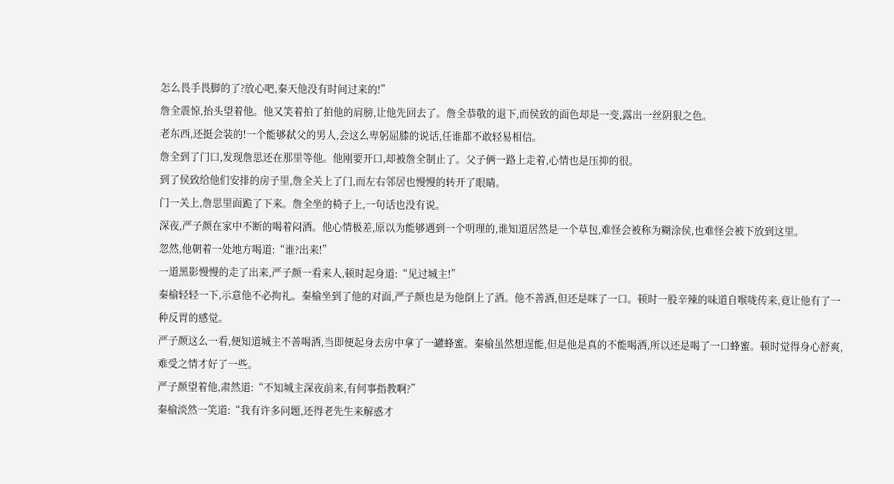怎么畏手畏脚的了?放心吧,秦天他没有时间过来的!”
詹全震惊,抬头望着他。他又笑着拍了拍他的肩膀,让他先回去了。詹全恭敬的退下,而侯致的面色却是一变,露出一丝阴狠之色。
老东西,还挺会装的!一个能够弑父的男人,会这么卑躬屈膝的说话,任谁都不敢轻易相信。
詹全到了门口,发现詹思还在那里等他。他刚要开口,却被詹全制止了。父子俩一路上走着,心情也是压抑的很。
到了侯致给他们安排的房子里,詹全关上了门,而左右邻居也慢慢的转开了眼睛。
门一关上,詹思里面跪了下来。詹全坐的椅子上,一句话也没有说。
深夜,严子颜在家中不断的喝着闷酒。他心情极差,原以为能够遇到一个明理的,谁知道居然是一个草包,难怪会被称为糊涂侯,也难怪会被下放到这里。
忽然,他朝着一处地方喝道:“谁?出来!”
一道黑影慢慢的走了出来,严子颜一看来人,顿时起身道:“见过城主!”
秦榆轻轻一下,示意他不必拘礼。秦榆坐到了他的对面,严子颜也是为他倒上了酒。他不善酒,但还是咪了一口。顿时一股辛辣的味道自喉咙传来,竟让他有了一种反胃的感觉。
严子颜这么一看,便知道城主不善喝酒,当即便起身去房中拿了一罐蜂蜜。秦榆虽然想逞能,但是他是真的不能喝酒,所以还是喝了一口蜂蜜。顿时觉得身心舒爽,难受之情才好了一些。
严子颜望着他,肃然道:“不知城主深夜前来,有何事指教啊?”
秦榆淡然一笑道:“我有许多问题,还得老先生来解惑才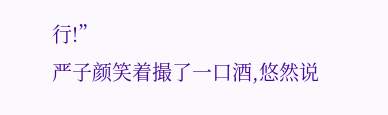行!”
严子颜笑着撮了一口酒,悠然说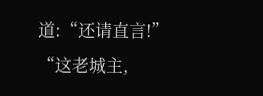道:“还请直言!”
“这老城主,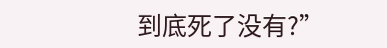到底死了没有?”